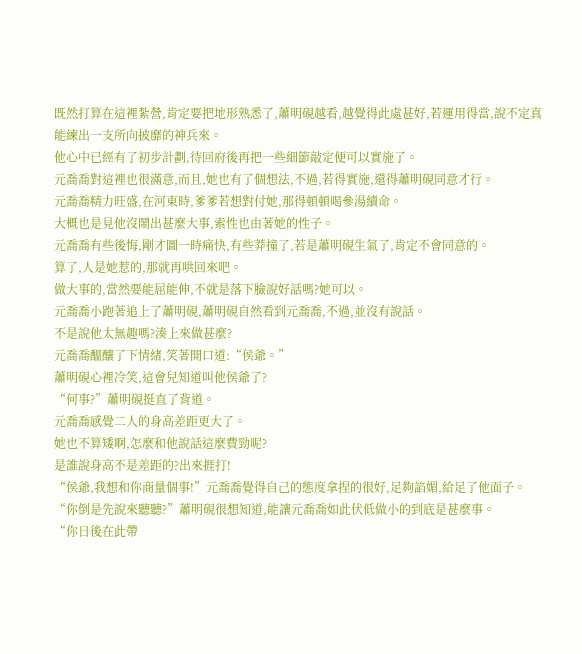既然打算在這裡紮營,肯定要把地形熟悉了,蕭明硯越看,越覺得此處甚好,若運用得當,說不定真能練出一支所向披靡的神兵來。
他心中已經有了初步計劃,待回府後再把一些細節敲定便可以實施了。
元喬喬對這裡也很滿意,而且,她也有了個想法,不過,若得實施,還得蕭明硯同意才行。
元喬喬精力旺盛,在河東時,爹爹若想對付她,那得頓頓喝參湯續命。
大概也是見他沒鬧出甚麼大事,索性也由著她的性子。
元喬喬有些後悔,剛才圖一時痛快,有些莽撞了,若是蕭明硯生氣了,肯定不會同意的。
算了,人是她惹的,那就再哄回來吧。
做大事的,當然要能屈能伸,不就是落下臉說好話嗎?她可以。
元喬喬小跑著追上了蕭明硯,蕭明硯自然看到元喬喬,不過,並沒有說話。
不是說他太無趣嗎?湊上來做甚麼?
元喬喬醞釀了下情緒,笑著開口道:“侯爺。”
蕭明硯心裡冷笑,這會兒知道叫他侯爺了?
“何事?”蕭明硯挺直了背道。
元喬喬感覺二人的身高差距更大了。
她也不算矮啊,怎麼和他說話這麼費勁呢?
是誰說身高不是差距的?出來捱打!
“侯爺,我想和你商量個事!”元喬喬覺得自己的態度拿捏的很好,足夠諂媚,給足了他面子。
“你倒是先說來聽聽?”蕭明硯很想知道,能讓元喬喬如此伏低做小的到底是甚麼事。
“你日後在此帶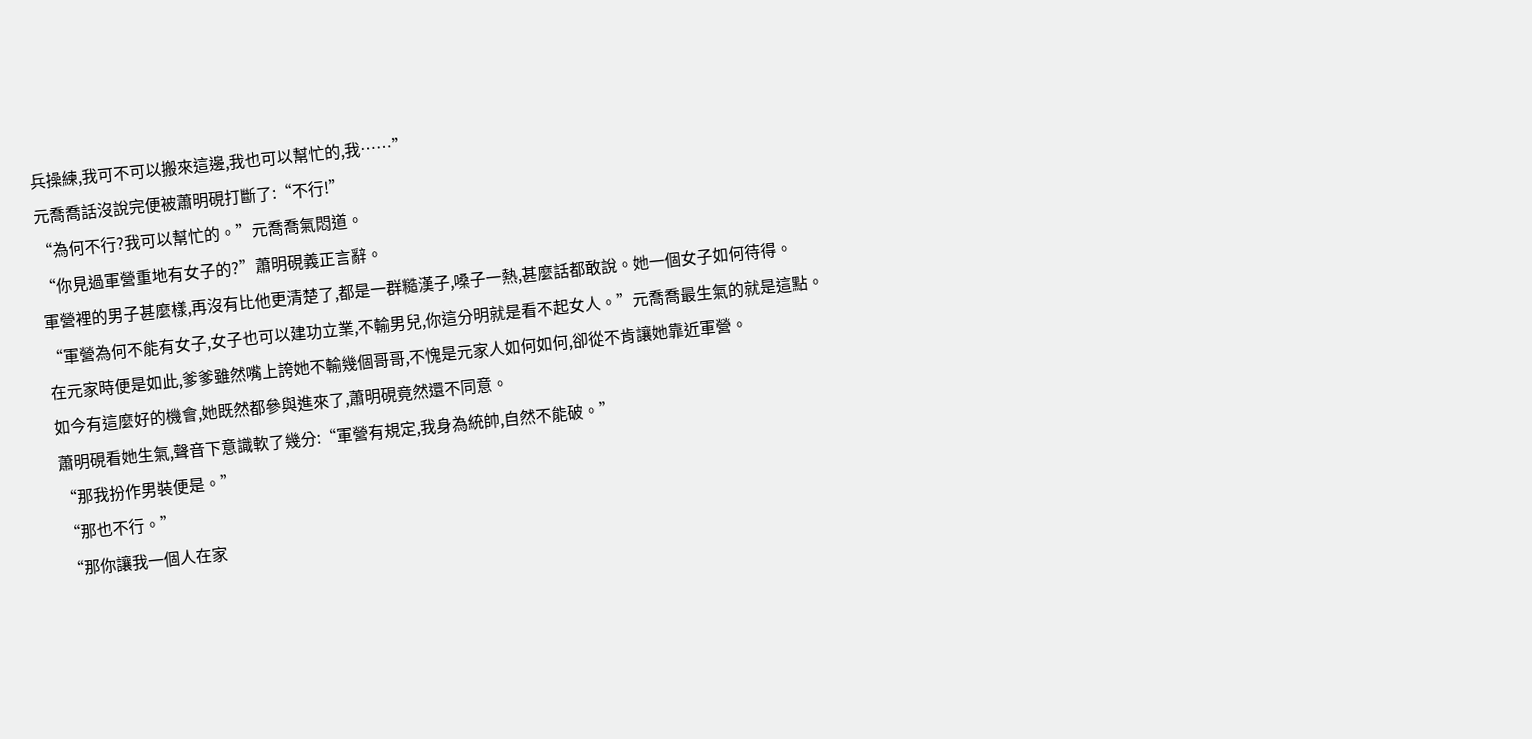兵操練,我可不可以搬來這邊,我也可以幫忙的,我……”
元喬喬話沒說完便被蕭明硯打斷了:“不行!”
“為何不行?我可以幫忙的。”元喬喬氣悶道。
“你見過軍營重地有女子的?”蕭明硯義正言辭。
軍營裡的男子甚麼樣,再沒有比他更清楚了,都是一群糙漢子,嗓子一熱,甚麼話都敢說。她一個女子如何待得。
“軍營為何不能有女子,女子也可以建功立業,不輸男兒,你這分明就是看不起女人。”元喬喬最生氣的就是這點。
在元家時便是如此,爹爹雖然嘴上誇她不輸幾個哥哥,不愧是元家人如何如何,卻從不肯讓她靠近軍營。
如今有這麼好的機會,她既然都參與進來了,蕭明硯竟然還不同意。
蕭明硯看她生氣,聲音下意識軟了幾分:“軍營有規定,我身為統帥,自然不能破。”
“那我扮作男裝便是。”
“那也不行。”
“那你讓我一個人在家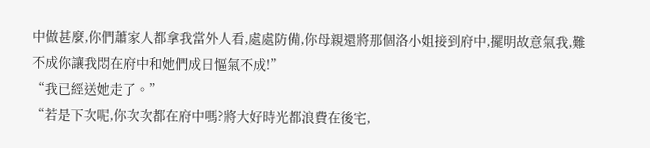中做甚麼,你們蕭家人都拿我當外人看,處處防備,你母親還將那個洛小姐接到府中,擺明故意氣我,難不成你讓我悶在府中和她們成日慪氣不成!”
“我已經送她走了。”
“若是下次呢,你次次都在府中嗎?將大好時光都浪費在後宅,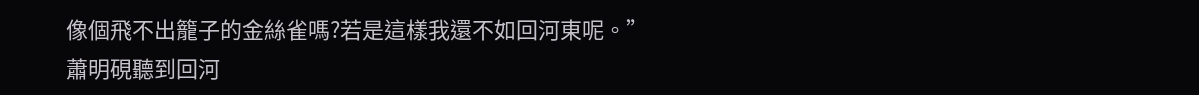像個飛不出籠子的金絲雀嗎?若是這樣我還不如回河東呢。”
蕭明硯聽到回河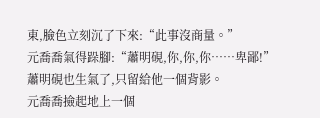東,臉色立刻沉了下來:“此事沒商量。”
元喬喬氣得跺腳:“蕭明硯,你,你,你……卑鄙!”
蕭明硯也生氣了,只留給他一個背影。
元喬喬撿起地上一個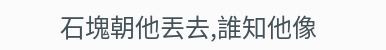石塊朝他丟去,誰知他像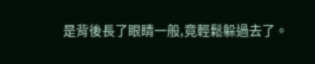是背後長了眼睛一般,竟輕鬆躲過去了。